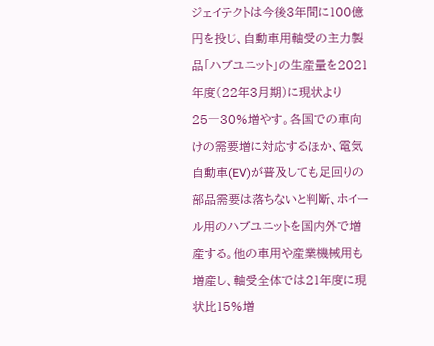ジェイテクトは今後3年間に100億円を投じ、自動車用軸受の主力製品「ハブユニット」の生産量を2021年度(22年3月期)に現状より25―30%増やす。各国での車向けの需要増に対応するほか、電気自動車(EV)が普及しても足回りの部品需要は落ちないと判断、ホイール用のハブユニットを国内外で増産する。他の車用や産業機械用も増産し、軸受全体では21年度に現状比15%増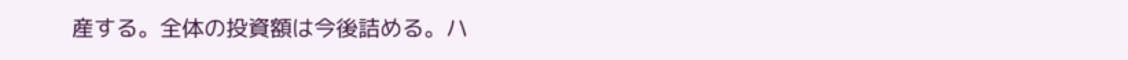産する。全体の投資額は今後詰める。ハ